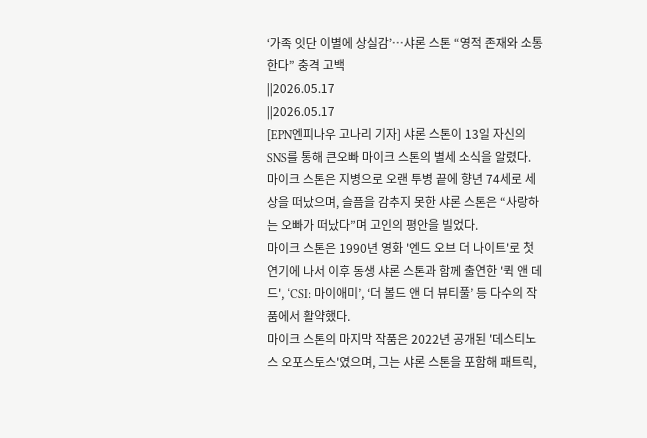‘가족 잇단 이별에 상실감’…샤론 스톤 “영적 존재와 소통한다” 충격 고백
||2026.05.17
||2026.05.17
[EPN엔피나우 고나리 기자] 샤론 스톤이 13일 자신의 SNS를 통해 큰오빠 마이크 스톤의 별세 소식을 알렸다.
마이크 스톤은 지병으로 오랜 투병 끝에 향년 74세로 세상을 떠났으며, 슬픔을 감추지 못한 샤론 스톤은 “사랑하는 오빠가 떠났다”며 고인의 평안을 빌었다.
마이크 스톤은 1990년 영화 '엔드 오브 더 나이트'로 첫 연기에 나서 이후 동생 샤론 스톤과 함께 출연한 '퀵 앤 데드', ‘CSI: 마이애미’, ‘더 볼드 앤 더 뷰티풀’ 등 다수의 작품에서 활약했다.
마이크 스톤의 마지막 작품은 2022년 공개된 '데스티노스 오포스토스'였으며, 그는 샤론 스톤을 포함해 패트릭,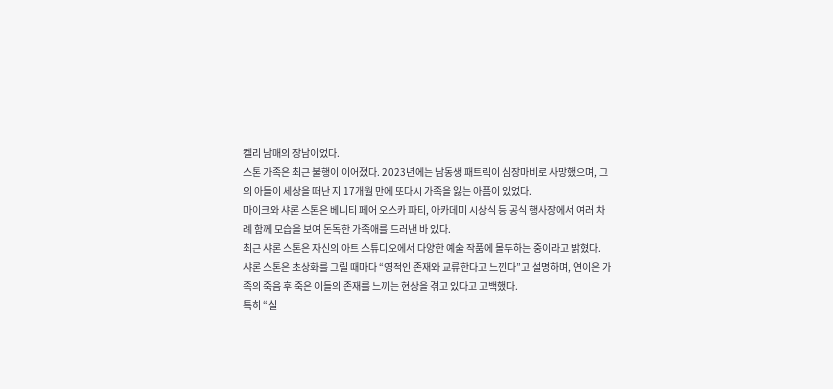켈리 남매의 장남이었다.
스톤 가족은 최근 불행이 이어졌다. 2023년에는 남동생 패트릭이 심장마비로 사망했으며, 그의 아들이 세상을 떠난 지 17개월 만에 또다시 가족을 잃는 아픔이 있었다.
마이크와 샤론 스톤은 베니티 페어 오스카 파티, 아카데미 시상식 등 공식 행사장에서 여러 차례 함께 모습을 보여 돈독한 가족애를 드러낸 바 있다.
최근 샤론 스톤은 자신의 아트 스튜디오에서 다양한 예술 작품에 몰두하는 중이라고 밝혔다.
샤론 스톤은 초상화를 그릴 때마다 “영적인 존재와 교류한다고 느낀다”고 설명하며, 연이은 가족의 죽음 후 죽은 이들의 존재를 느끼는 현상을 겪고 있다고 고백했다.
특히 “실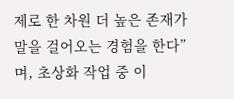제로 한 차원 더 높은 존재가 말을 걸어오는 경험을 한다”며, 초상화 작업 중 이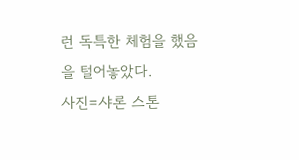런 독특한 체험을 했음을 털어놓았다.
사진=샤론 스톤